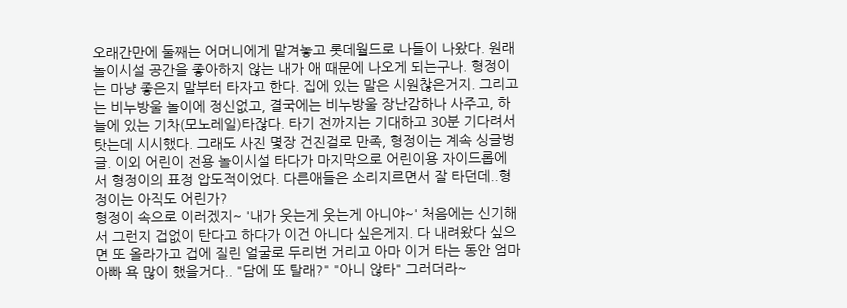오래간만에 둘째는 어머니에게 맡겨놓고 롯데월드로 나들이 나왔다. 원래 놀이시설 공간을 좋아하지 않는 내가 애 때문에 나오게 되는구나. 형정이는 마냥 좋은지 말부터 타자고 한다. 집에 있는 말은 시원찮은거지. 그리고는 비누방울 놀이에 정신없고, 결국에는 비누방울 장난감하나 사주고, 하늘에 있는 기차(모노레일)타잖다. 타기 전까지는 기대하고 30분 기다려서 탓는데 시시했다. 그래도 사진 몇장 건진걸로 만족, 형정이는 계속 싱글벙글. 이외 어린이 전용 놀이시설 타다가 마지막으로 어린이용 자이드롭에서 형정이의 표정 압도적이었다. 다른애들은 소리지르면서 잘 타던데..형정이는 아직도 어린가?
형정이 속으로 이러겠지~ '내가 웃는게 웃는게 아니야~' 처음에는 신기해서 그런지 겁없이 탄다고 하다가 이건 아니다 싶은게지. 다 내려왔다 싶으면 또 올라가고 겁에 질린 얼굴로 두리번 거리고 아마 이거 타는 동안 엄마 아빠 욕 많이 했을거다.. "담에 또 탈래?" "아니 않타" 그러더라~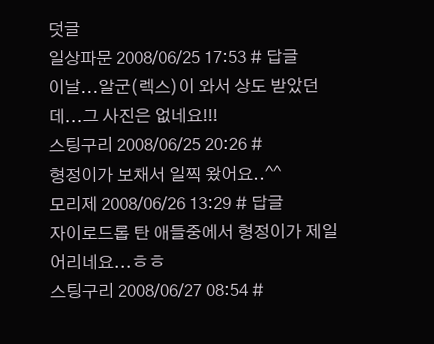덧글
일상파문 2008/06/25 17:53 # 답글
이날...알군(렉스)이 와서 상도 받았던데...그 사진은 없네요!!!
스팅구리 2008/06/25 20:26 #
형정이가 보채서 일찍 왔어요..^^
모리제 2008/06/26 13:29 # 답글
자이로드롭 탄 애들중에서 형정이가 제일 어리네요...ㅎㅎ
스팅구리 2008/06/27 08:54 #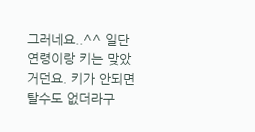그러네요..^^ 일단 연령이랑 키는 맞았거던요. 키가 안되면 탈수도 없더라구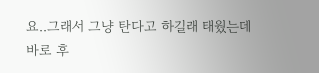요..그래서 그냥 탄다고 하길래 태웠는데 바로 후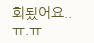회됬어요..ㅠ.ㅠ